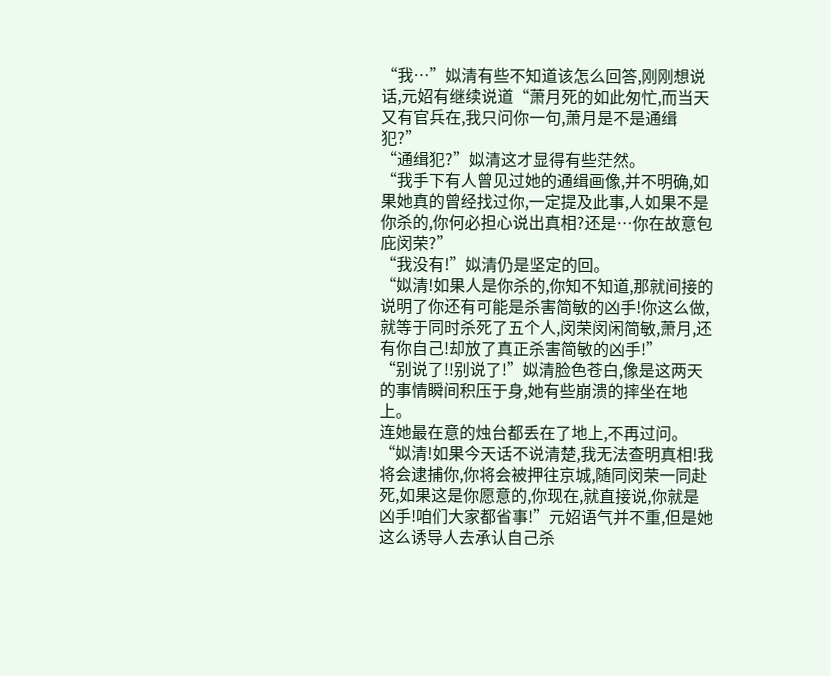“我…”姒清有些不知道该怎么回答,刚刚想说话,元妱有继续说道“萧月死的如此匆忙,而当天又有官兵在,我只问你一句,萧月是不是通缉犯?”
“通缉犯?”姒清这才显得有些茫然。
“我手下有人曾见过她的通缉画像,并不明确,如果她真的曾经找过你,一定提及此事,人如果不是你杀的,你何必担心说出真相?还是…你在故意包庇闵荣?”
“我没有!”姒清仍是坚定的回。
“姒清!如果人是你杀的,你知不知道,那就间接的说明了你还有可能是杀害简敏的凶手!你这么做,就等于同时杀死了五个人,闵荣闵闲简敏,萧月,还有你自己!却放了真正杀害简敏的凶手!”
“别说了!!别说了!”姒清脸色苍白,像是这两天的事情瞬间积压于身,她有些崩溃的摔坐在地上。
连她最在意的烛台都丢在了地上,不再过问。
“姒清!如果今天话不说清楚,我无法查明真相!我将会逮捕你,你将会被押往京城,随同闵荣一同赴死,如果这是你愿意的,你现在,就直接说,你就是凶手!咱们大家都省事!”元妱语气并不重,但是她这么诱导人去承认自己杀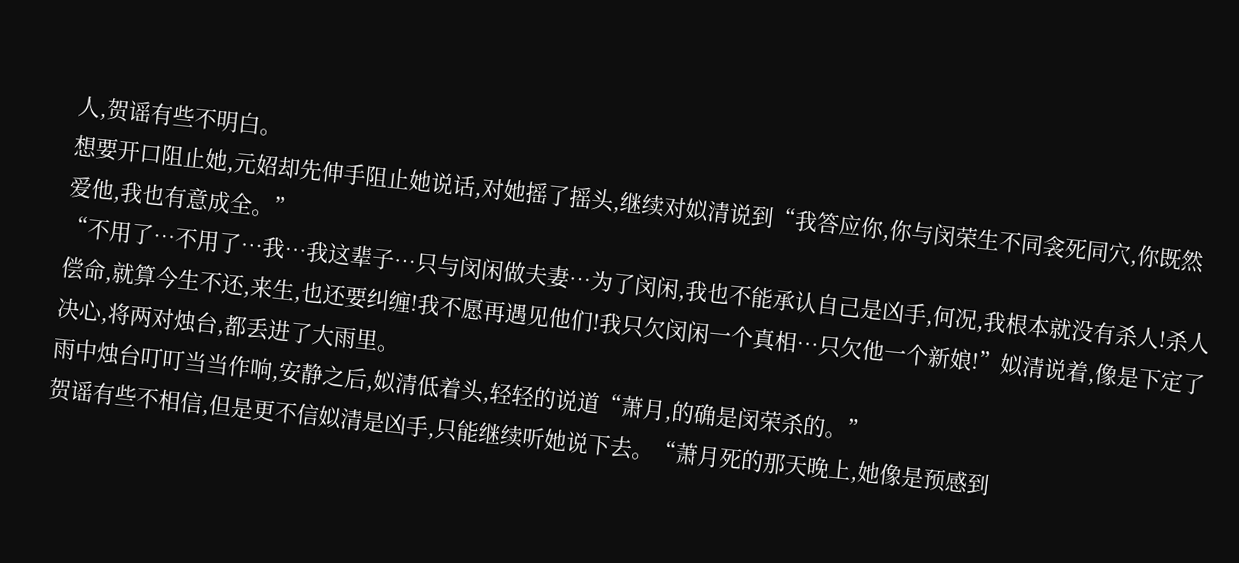人,贺谣有些不明白。
想要开口阻止她,元妱却先伸手阻止她说话,对她摇了摇头,继续对姒清说到“我答应你,你与闵荣生不同衾死同穴,你既然爱他,我也有意成全。”
“不用了…不用了…我…我这辈子…只与闵闲做夫妻…为了闵闲,我也不能承认自己是凶手,何况,我根本就没有杀人!杀人偿命,就算今生不还,来生,也还要纠缠!我不愿再遇见他们!我只欠闵闲一个真相…只欠他一个新娘!”姒清说着,像是下定了决心,将两对烛台,都丢进了大雨里。
雨中烛台叮叮当当作响,安静之后,姒清低着头,轻轻的说道“萧月,的确是闵荣杀的。”
贺谣有些不相信,但是更不信姒清是凶手,只能继续听她说下去。“萧月死的那天晚上,她像是预感到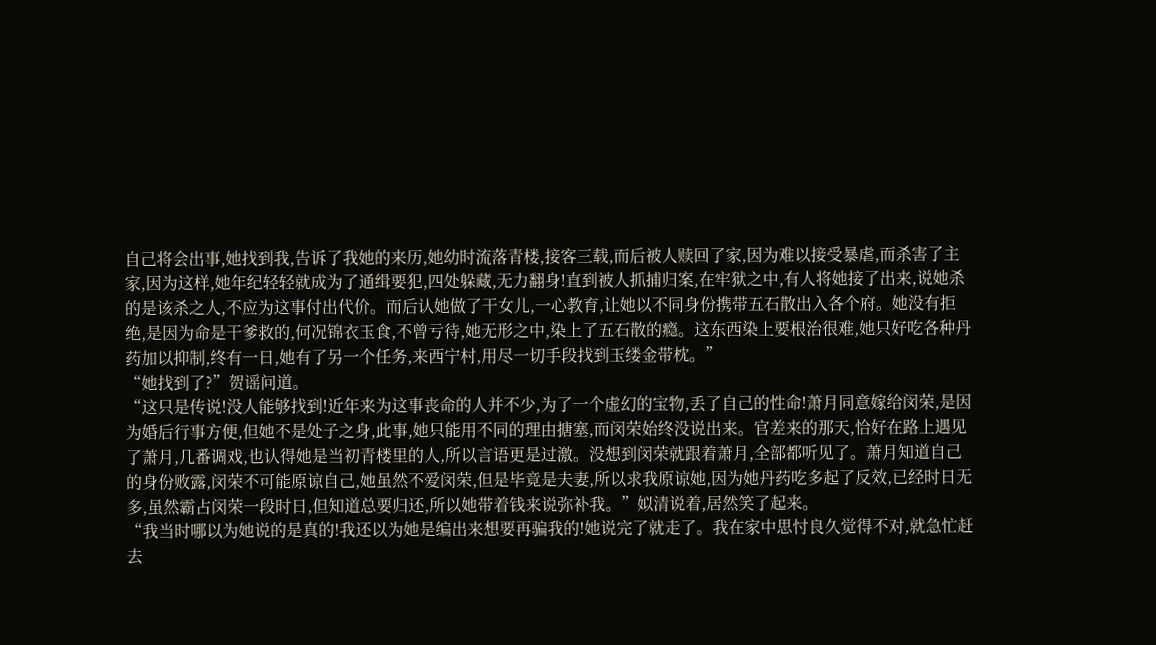自己将会出事,她找到我,告诉了我她的来历,她幼时流落青楼,接客三载,而后被人赎回了家,因为难以接受暴虐,而杀害了主家,因为这样,她年纪轻轻就成为了通缉要犯,四处躲藏,无力翻身!直到被人抓捕归案,在牢狱之中,有人将她接了出来,说她杀的是该杀之人,不应为这事付出代价。而后认她做了干女儿,一心教育,让她以不同身份携带五石散出入各个府。她没有拒绝,是因为命是干爹救的,何况锦衣玉食,不曾亏待,她无形之中,染上了五石散的瘾。这东西染上要根治很难,她只好吃各种丹药加以抑制,终有一日,她有了另一个任务,来西宁村,用尽一切手段找到玉缕金带枕。”
“她找到了?”贺谣问道。
“这只是传说!没人能够找到!近年来为这事丧命的人并不少,为了一个虚幻的宝物,丢了自己的性命!萧月同意嫁给闵荣,是因为婚后行事方便,但她不是处子之身,此事,她只能用不同的理由搪塞,而闵荣始终没说出来。官差来的那天,恰好在路上遇见了萧月,几番调戏,也认得她是当初青楼里的人,所以言语更是过激。没想到闵荣就跟着萧月,全部都听见了。萧月知道自己的身份败露,闵荣不可能原谅自己,她虽然不爱闵荣,但是毕竟是夫妻,所以求我原谅她,因为她丹药吃多起了反效,已经时日无多,虽然霸占闵荣一段时日,但知道总要归还,所以她带着钱来说弥补我。”姒清说着,居然笑了起来。
“我当时哪以为她说的是真的!我还以为她是编出来想要再骗我的!她说完了就走了。我在家中思忖良久觉得不对,就急忙赶去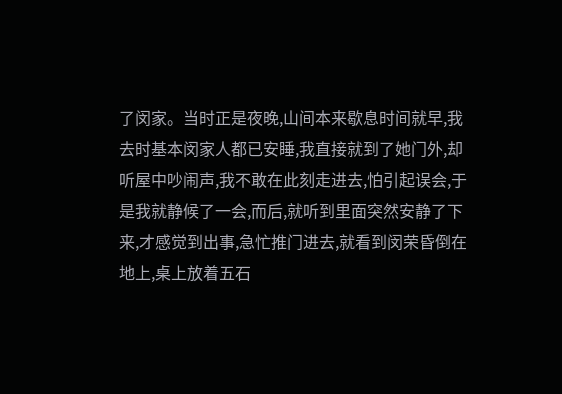了闵家。当时正是夜晚,山间本来歇息时间就早,我去时基本闵家人都已安睡,我直接就到了她门外,却听屋中吵闹声,我不敢在此刻走进去,怕引起误会,于是我就静候了一会,而后,就听到里面突然安静了下来,才感觉到出事,急忙推门进去,就看到闵荣昏倒在地上,桌上放着五石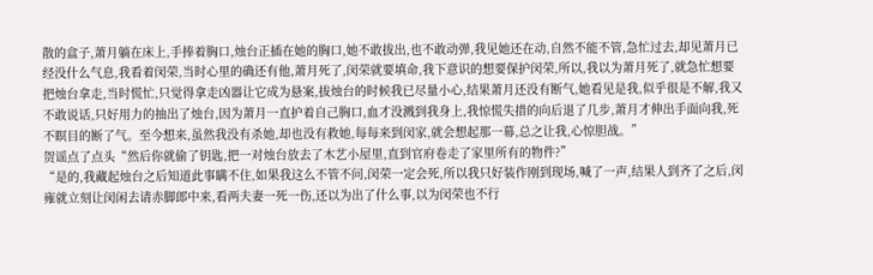散的盒子,萧月躺在床上,手捧着胸口,烛台正插在她的胸口,她不敢拔出,也不敢动弹,我见她还在动,自然不能不管,急忙过去,却见萧月已经没什么气息,我看着闵荣,当时心里的确还有他,萧月死了,闵荣就要填命,我下意识的想要保护闵荣,所以,我以为萧月死了,就急忙想要把烛台拿走,当时慌忙,只觉得拿走凶器让它成为悬案,拔烛台的时候我已尽量小心,结果萧月还没有断气,她看见是我,似乎很是不解,我又不敢说话,只好用力的抽出了烛台,因为萧月一直护着自己胸口,血才没溅到我身上,我惊慌失措的向后退了几步,萧月才伸出手面向我,死不瞑目的断了气。至今想来,虽然我没有杀她,却也没有救她,每每来到闵家,就会想起那一幕,总之让我,心惊胆战。”
贺谣点了点头“然后你就偷了钥匙,把一对烛台放去了木艺小屋里,直到官府卷走了家里所有的物件?”
“是的,我藏起烛台之后知道此事瞒不住,如果我这么不管不问,闵荣一定会死,所以我只好装作刚到现场,喊了一声,结果人到齐了之后,闵雍就立刻让闵闲去请赤脚郎中来,看两夫妻一死一伤,还以为出了什么事,以为闵荣也不行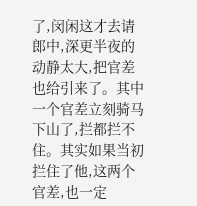了,闵闲这才去请郎中,深更半夜的动静太大,把官差也给引来了。其中一个官差立刻骑马下山了,拦都拦不住。其实如果当初拦住了他,这两个官差,也一定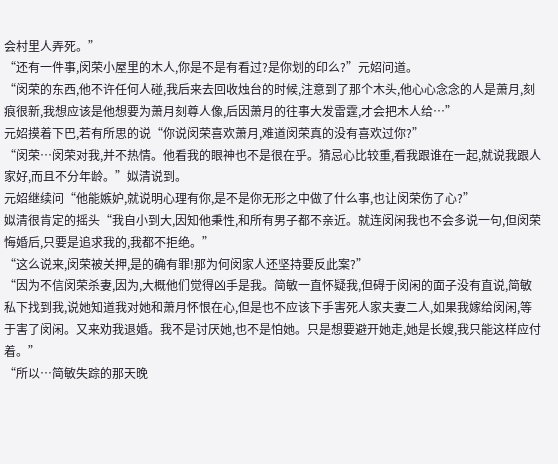会村里人弄死。”
“还有一件事,闵荣小屋里的木人,你是不是有看过?是你划的印么?”元妱问道。
“闵荣的东西,他不许任何人碰,我后来去回收烛台的时候,注意到了那个木头,他心心念念的人是萧月,刻痕很新,我想应该是他想要为萧月刻尊人像,后因萧月的往事大发雷霆,才会把木人给…”
元妱摸着下巴,若有所思的说“你说闵荣喜欢萧月,难道闵荣真的没有喜欢过你?”
“闵荣…闵荣对我,并不热情。他看我的眼神也不是很在乎。猜忌心比较重,看我跟谁在一起,就说我跟人家好,而且不分年龄。”姒清说到。
元妱继续问“他能嫉妒,就说明心理有你,是不是你无形之中做了什么事,也让闵荣伤了心?”
姒清很肯定的摇头“我自小到大,因知他秉性,和所有男子都不亲近。就连闵闲我也不会多说一句,但闵荣悔婚后,只要是追求我的,我都不拒绝。”
“这么说来,闵荣被关押,是的确有罪!那为何闵家人还坚持要反此案?”
“因为不信闵荣杀妻,因为,大概他们觉得凶手是我。简敏一直怀疑我,但碍于闵闲的面子没有直说,简敏私下找到我,说她知道我对她和萧月怀恨在心,但是也不应该下手害死人家夫妻二人,如果我嫁给闵闲,等于害了闵闲。又来劝我退婚。我不是讨厌她,也不是怕她。只是想要避开她走,她是长嫂,我只能这样应付着。”
“所以…简敏失踪的那天晚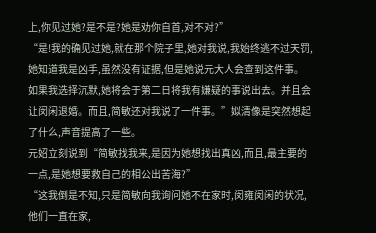上,你见过她?是不是?她是劝你自首,对不对?”
“是!我的确见过她,就在那个院子里,她对我说,我始终逃不过天罚,她知道我是凶手,虽然没有证据,但是她说元大人会查到这件事。如果我选择沉默,她将会于第二日将我有嫌疑的事说出去。并且会让闵闲退婚。而且,简敏还对我说了一件事。”姒清像是突然想起了什么,声音提高了一些。
元妱立刻说到“简敏找我来,是因为她想找出真凶,而且,最主要的一点,是她想要救自己的相公出苦海?”
“这我倒是不知,只是简敏向我询问她不在家时,闵雍闵闲的状况,他们一直在家,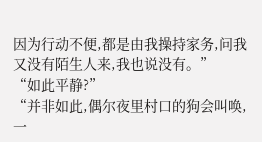因为行动不便,都是由我操持家务,问我又没有陌生人来,我也说没有。”
“如此平静?”
“并非如此,偶尔夜里村口的狗会叫唤,一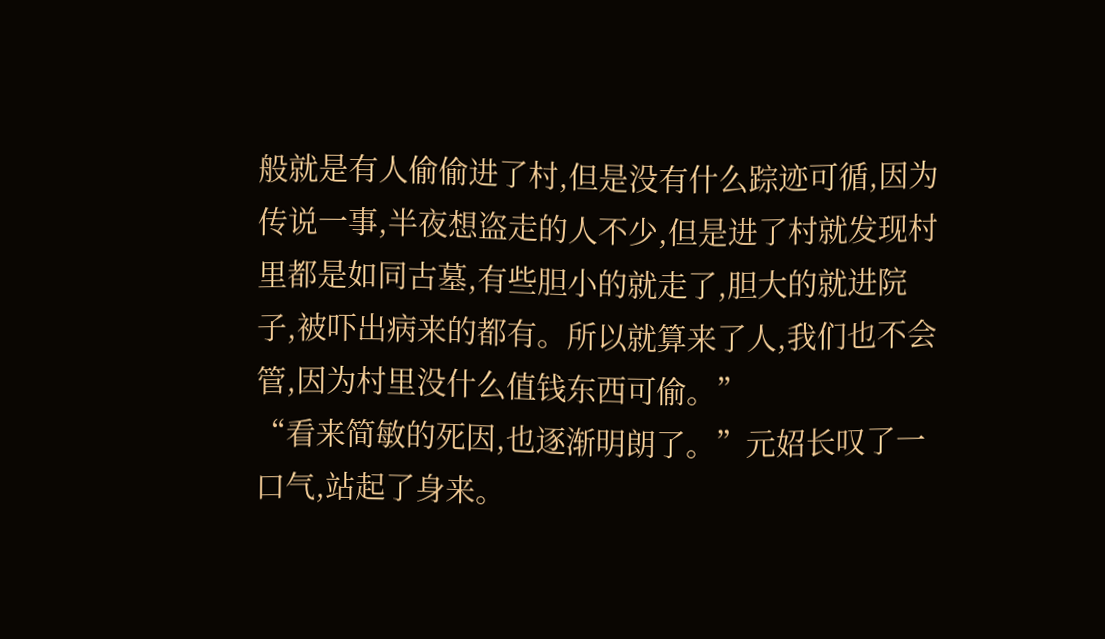般就是有人偷偷进了村,但是没有什么踪迹可循,因为传说一事,半夜想盗走的人不少,但是进了村就发现村里都是如同古墓,有些胆小的就走了,胆大的就进院子,被吓出病来的都有。所以就算来了人,我们也不会管,因为村里没什么值钱东西可偷。”
“看来简敏的死因,也逐渐明朗了。”元妱长叹了一口气,站起了身来。